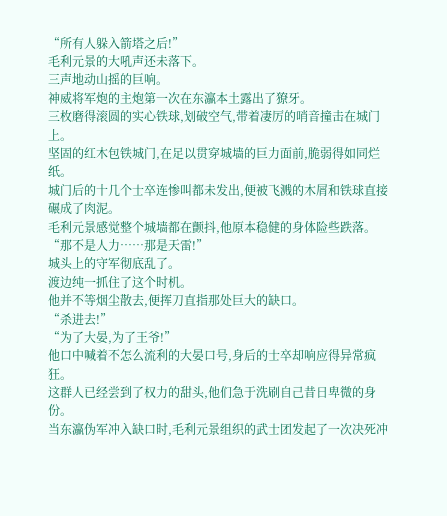“所有人躲入箭塔之后!”
毛利元景的大吼声还未落下。
三声地动山摇的巨响。
神威将军炮的主炮第一次在东瀛本土露出了獠牙。
三枚磨得滚圆的实心铁球,划破空气,带着凄厉的哨音撞击在城门上。
坚固的红木包铁城门,在足以贯穿城墙的巨力面前,脆弱得如同烂纸。
城门后的十几个士卒连惨叫都未发出,便被飞溅的木屑和铁球直接碾成了肉泥。
毛利元景感觉整个城墙都在颤抖,他原本稳健的身体险些跌落。
“那不是人力……那是天雷!”
城头上的守军彻底乱了。
渡边纯一抓住了这个时机。
他并不等烟尘散去,便挥刀直指那处巨大的缺口。
“杀进去!”
“为了大晏,为了王爷!”
他口中喊着不怎么流利的大晏口号,身后的士卒却响应得异常疯狂。
这群人已经尝到了权力的甜头,他们急于洗刷自己昔日卑微的身份。
当东瀛伪军冲入缺口时,毛利元景组织的武士团发起了一次决死冲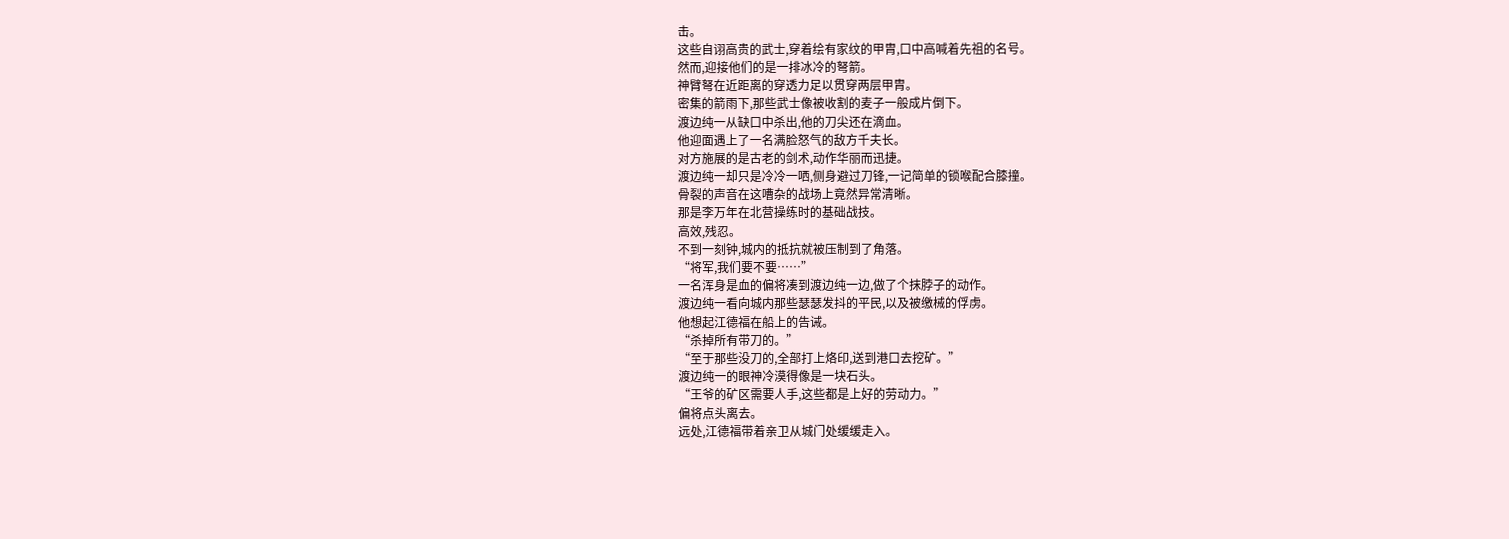击。
这些自诩高贵的武士,穿着绘有家纹的甲胄,口中高喊着先祖的名号。
然而,迎接他们的是一排冰冷的弩箭。
神臂弩在近距离的穿透力足以贯穿两层甲胄。
密集的箭雨下,那些武士像被收割的麦子一般成片倒下。
渡边纯一从缺口中杀出,他的刀尖还在滴血。
他迎面遇上了一名满脸怒气的敌方千夫长。
对方施展的是古老的剑术,动作华丽而迅捷。
渡边纯一却只是冷冷一哂,侧身避过刀锋,一记简单的锁喉配合膝撞。
骨裂的声音在这嘈杂的战场上竟然异常清晰。
那是李万年在北营操练时的基础战技。
高效,残忍。
不到一刻钟,城内的抵抗就被压制到了角落。
“将军,我们要不要……”
一名浑身是血的偏将凑到渡边纯一边,做了个抹脖子的动作。
渡边纯一看向城内那些瑟瑟发抖的平民,以及被缴械的俘虏。
他想起江德福在船上的告诫。
“杀掉所有带刀的。”
“至于那些没刀的,全部打上烙印,送到港口去挖矿。”
渡边纯一的眼神冷漠得像是一块石头。
“王爷的矿区需要人手,这些都是上好的劳动力。”
偏将点头离去。
远处,江德福带着亲卫从城门处缓缓走入。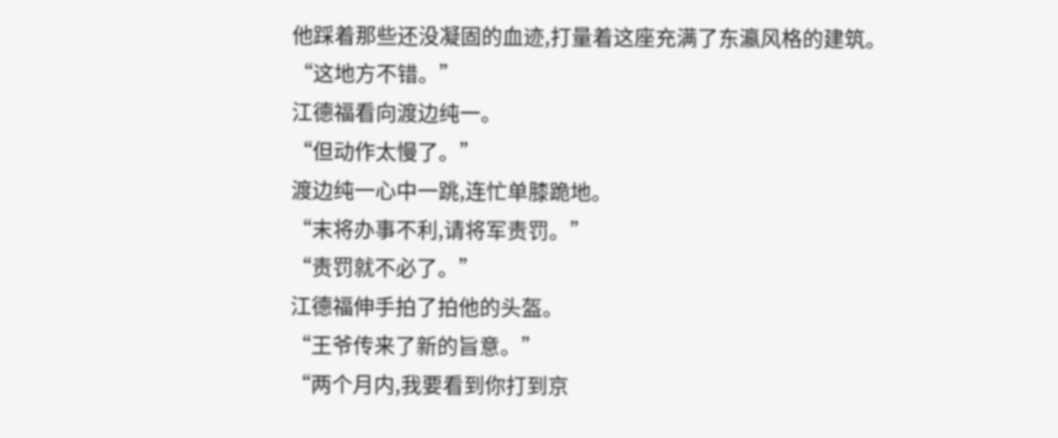他踩着那些还没凝固的血迹,打量着这座充满了东瀛风格的建筑。
“这地方不错。”
江德福看向渡边纯一。
“但动作太慢了。”
渡边纯一心中一跳,连忙单膝跪地。
“末将办事不利,请将军责罚。”
“责罚就不必了。”
江德福伸手拍了拍他的头盔。
“王爷传来了新的旨意。”
“两个月内,我要看到你打到京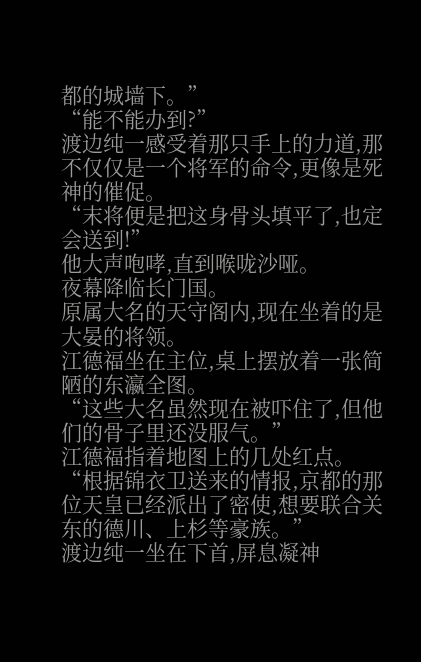都的城墙下。”
“能不能办到?”
渡边纯一感受着那只手上的力道,那不仅仅是一个将军的命令,更像是死神的催促。
“末将便是把这身骨头填平了,也定会送到!”
他大声咆哮,直到喉咙沙哑。
夜幕降临长门国。
原属大名的天守阁内,现在坐着的是大晏的将领。
江德福坐在主位,桌上摆放着一张简陋的东瀛全图。
“这些大名虽然现在被吓住了,但他们的骨子里还没服气。”
江德福指着地图上的几处红点。
“根据锦衣卫送来的情报,京都的那位天皇已经派出了密使,想要联合关东的德川、上杉等豪族。”
渡边纯一坐在下首,屏息凝神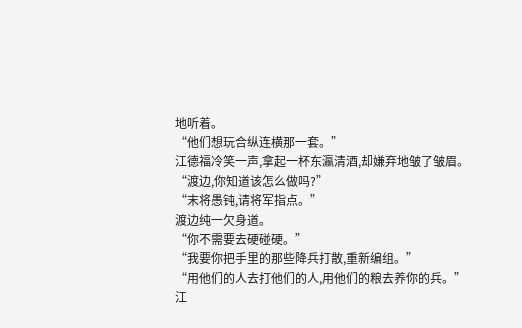地听着。
“他们想玩合纵连横那一套。”
江德福冷笑一声,拿起一杯东瀛清酒,却嫌弃地皱了皱眉。
“渡边,你知道该怎么做吗?”
“末将愚钝,请将军指点。”
渡边纯一欠身道。
“你不需要去硬碰硬。”
“我要你把手里的那些降兵打散,重新编组。”
“用他们的人去打他们的人,用他们的粮去养你的兵。”
江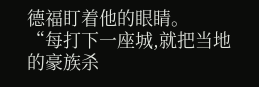德福盯着他的眼睛。
“每打下一座城,就把当地的豪族杀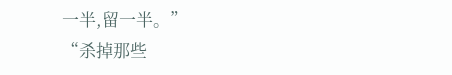一半,留一半。”
“杀掉那些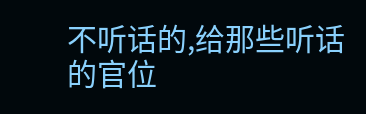不听话的,给那些听话的官位